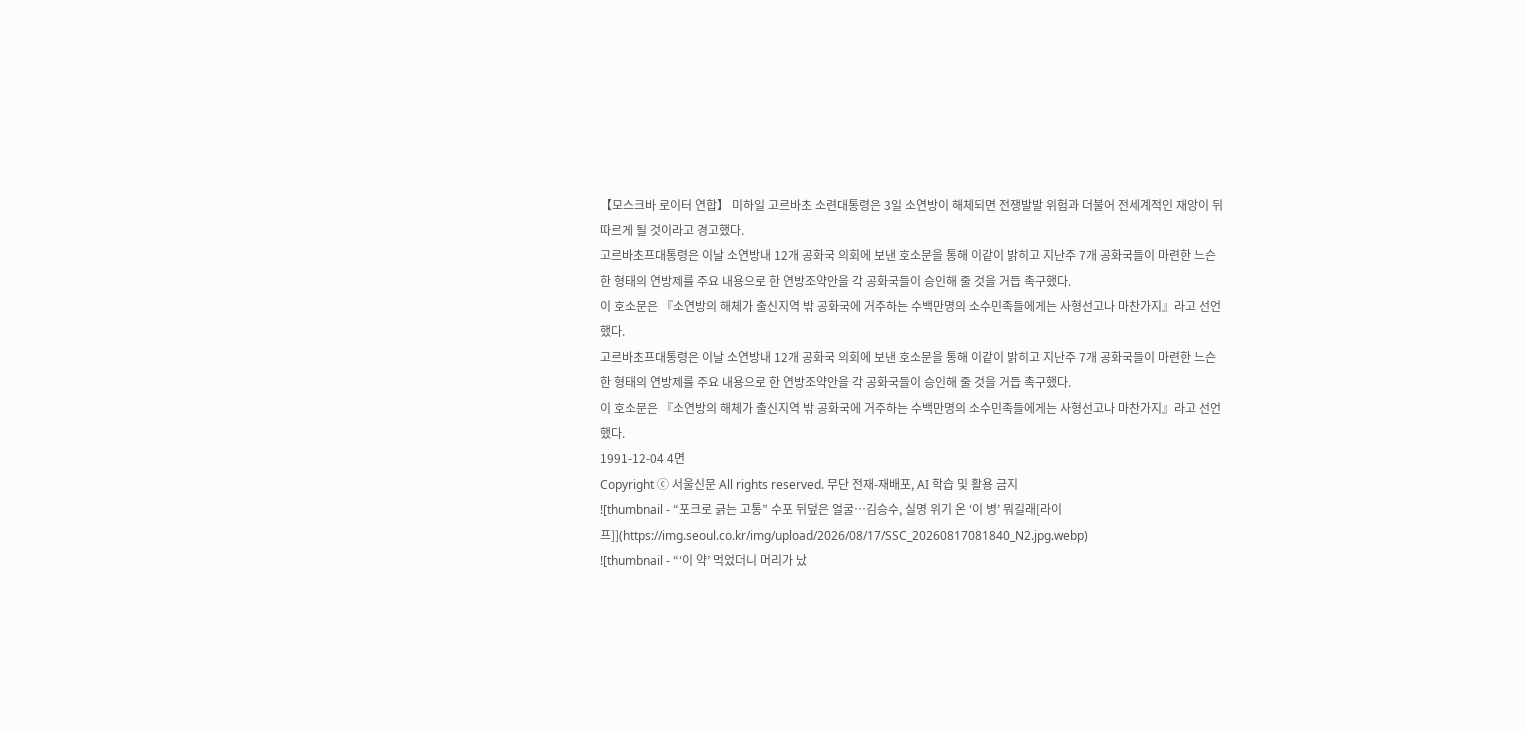【모스크바 로이터 연합】 미하일 고르바초 소련대통령은 3일 소연방이 해체되면 전쟁발발 위험과 더불어 전세계적인 재앙이 뒤따르게 될 것이라고 경고했다.
고르바초프대통령은 이날 소연방내 12개 공화국 의회에 보낸 호소문을 통해 이같이 밝히고 지난주 7개 공화국들이 마련한 느슨한 형태의 연방제를 주요 내용으로 한 연방조약안을 각 공화국들이 승인해 줄 것을 거듭 촉구했다.
이 호소문은 『소연방의 해체가 출신지역 밖 공화국에 거주하는 수백만명의 소수민족들에게는 사형선고나 마찬가지』라고 선언했다.
고르바초프대통령은 이날 소연방내 12개 공화국 의회에 보낸 호소문을 통해 이같이 밝히고 지난주 7개 공화국들이 마련한 느슨한 형태의 연방제를 주요 내용으로 한 연방조약안을 각 공화국들이 승인해 줄 것을 거듭 촉구했다.
이 호소문은 『소연방의 해체가 출신지역 밖 공화국에 거주하는 수백만명의 소수민족들에게는 사형선고나 마찬가지』라고 선언했다.
1991-12-04 4면
Copyright ⓒ 서울신문 All rights reserved. 무단 전재-재배포, AI 학습 및 활용 금지
![thumbnail - “포크로 긁는 고통” 수포 뒤덮은 얼굴…김승수, 실명 위기 온 ‘이 병’ 뭐길래[라이프]](https://img.seoul.co.kr/img/upload/2026/08/17/SSC_20260817081840_N2.jpg.webp)
![thumbnail - “‘이 약’ 먹었더니 머리가 났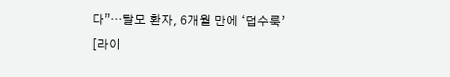다”…탈모 환자, 6개월 만에 ‘덥수룩’ [라이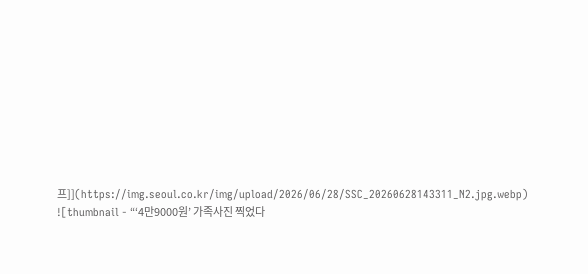프]](https://img.seoul.co.kr/img/upload/2026/06/28/SSC_20260628143311_N2.jpg.webp)
![thumbnail - “‘4만9000원’ 가족사진 찍었다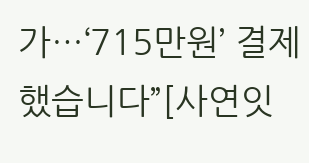가…‘715만원’ 결제했습니다”[사연잇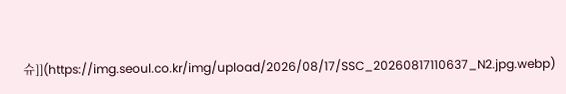슈]](https://img.seoul.co.kr/img/upload/2026/08/17/SSC_20260817110637_N2.jpg.webp)